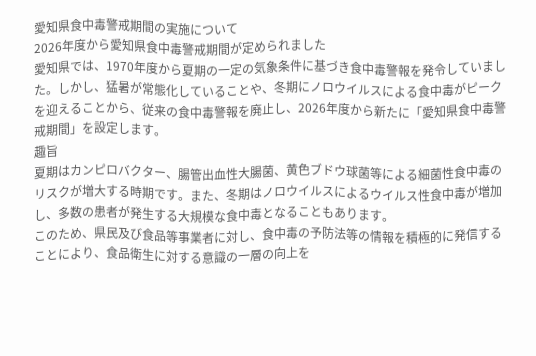愛知県食中毒警戒期間の実施について
2026年度から愛知県食中毒警戒期間が定められました
愛知県では、1970年度から夏期の一定の気象条件に基づき食中毒警報を発令していました。しかし、猛暑が常態化していることや、冬期にノロウイルスによる食中毒がピークを迎えることから、従来の食中毒警報を廃止し、2026年度から新たに「愛知県食中毒警戒期間」を設定します。
趣旨
夏期はカンピロバクター、腸管出血性大腸菌、黄色ブドウ球菌等による細菌性食中毒のリスクが増大する時期です。また、冬期はノロウイルスによるウイルス性食中毒が増加し、多数の患者が発生する大規模な食中毒となることもあります。
このため、県民及び食品等事業者に対し、食中毒の予防法等の情報を積極的に発信することにより、食品衛生に対する意識の一層の向上を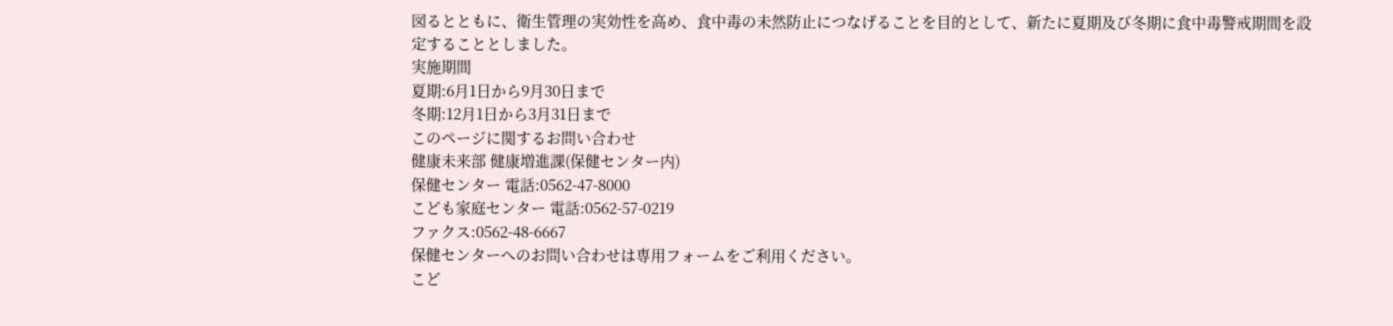図るとともに、衛生管理の実効性を高め、食中毒の未然防止につなげることを目的として、新たに夏期及び冬期に食中毒警戒期間を設定することとしました。
実施期間
夏期:6月1日から9月30日まで
冬期:12月1日から3月31日まで
このページに関するお問い合わせ
健康未来部 健康増進課(保健センター内)
保健センター 電話:0562-47-8000
こども家庭センター 電話:0562-57-0219
ファクス:0562-48-6667
保健センターへのお問い合わせは専用フォームをご利用ください。
こど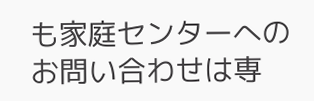も家庭センターへのお問い合わせは専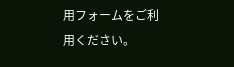用フォームをご利用ください。